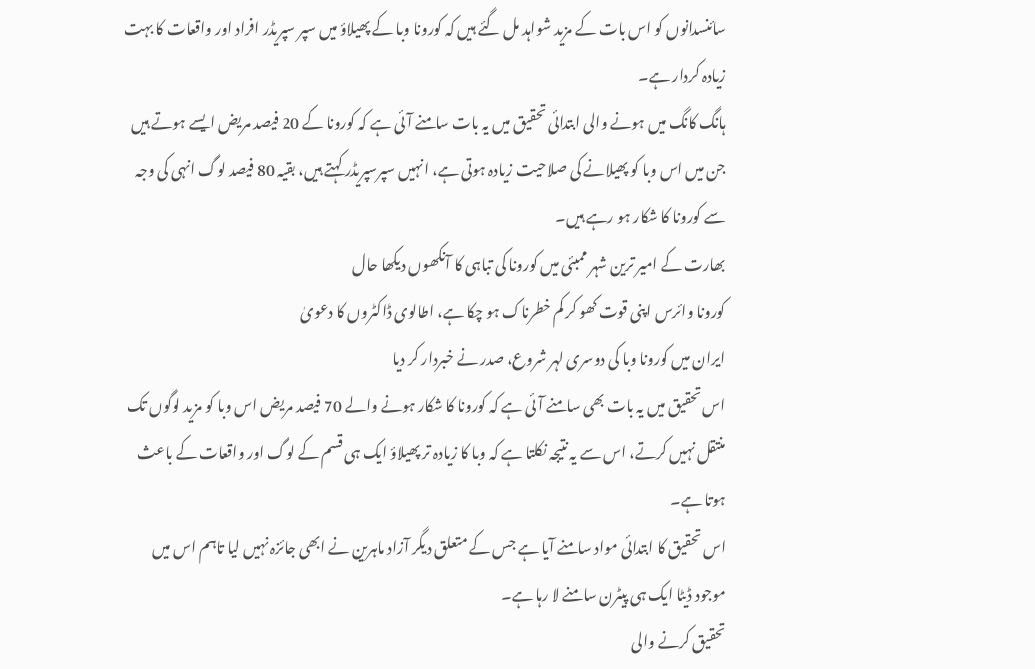سائنسدانوں کو اس بات کے مزید شواہد مل گئے ہیں کہ کورونا وبا کے پھیلاؤ میں سپر سپریڈر افراد اور واقعات کا بہت زیادہ کردار ہے۔
ہانگ کانگ میں ہونے والی ابتدائی تحقیق میں یہ بات سامنے آئی ہے کہ کورونا کے 20 فیصد مریض ایسے ہوتے ہیں جن میں اس وبا کو پھیلانے کی صلاحیت زیادہ ہوتی ہے، انہیں سپرسپریڈر کہتے ہیں، بقیہ 80 فیصد لوگ انہی کی وجہ سے کورونا کا شکار ہو رہے ہیں۔
بھارت کے امیر ترین شہر ممبئی میں کورونا کی تباہی کا آنکھوں دیکھا حال
کورونا وائرس اپنی قوت کھو کر کم خطرناک ہو چکا ہے، اطالوی ڈاکٹروں کا دعویٰ
ایران میں کورونا وبا کی دوسری لہر شروع، صدر نے خبردار کر دیا
اس تحقیق میں یہ بات بھی سامنے آئی ہے کہ کورونا کا شکار ہونے والے 70 فیصد مریض اس وبا کو مزید لوگوں تک منتقل نہیں کرتے، اس سے یہ نتیجہ نکلتا ہے کہ وبا کا زیادہ تر پھیلاؤ ایک ہی قسم کے لوگ اور واقعات کے باعث ہوتا ہے۔
اس تحقیق کا ابتدائی مواد سامنے آیا ہے جس کے متعلق دیگر آزاد ماہرین نے ابھی جائزہ نہیں لیا تاہم اس میں موجود ڈیٹا ایک ہی پیٹرن سامنے لا رہا ہے۔
تحقیق کرنے والی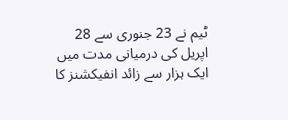ٹیم نے 23 جنوری سے 28 اپریل کی درمیانی مدت میں ایک ہزار سے زائد انفیکشنز کا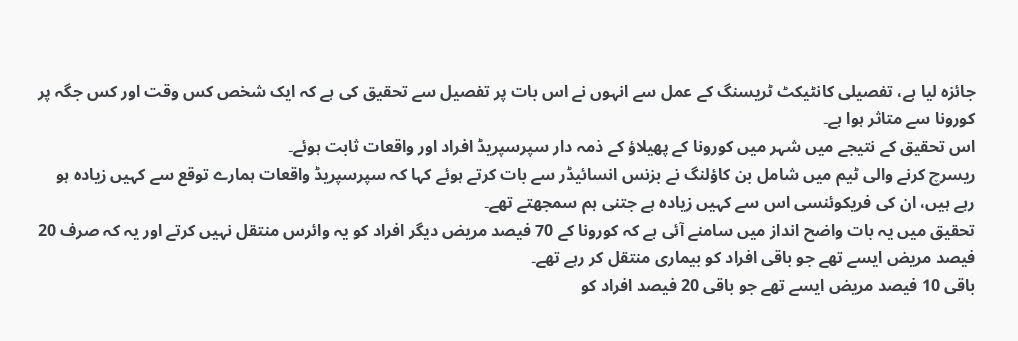جائزہ لیا ہے، تفصیلی کانٹیکٹ ٹریسنگ کے عمل سے انہوں نے اس بات پر تفصیل سے تحقیق کی ہے کہ ایک شخص کس وقت اور کس جگہ پر کورونا سے متاثر ہوا ہے۔
اس تحقیق کے نتیجے میں شہر میں کورونا کے پھیلاؤ کے ذمہ دار سپرسپریڈ افراد اور واقعات ثابت ہوئے۔
ریسرچ کرنے والی ٹیم میں شامل بن کاؤلنگ نے بزنس انسائیڈر سے بات کرتے ہوئے کہا کہ سپرسپریڈ واقعات ہمارے توقع سے کہیں زیادہ ہو رہے ہیں، ان کی فریکوئنسی اس سے کہیں زیادہ ہے جتنی ہم سمجھتے تھے۔
تحقیق میں یہ بات واضح انداز میں سامنے آئی ہے کہ کورونا کے 70 فیصد مریض دیگر افراد کو یہ وائرس منتقل نہیں کرتے اور یہ کہ صرف 20 فیصد مریض ایسے تھے جو باقی افراد کو بیماری منتقل کر رہے تھے۔
باقی 10 فیصد مریض ایسے تھے جو باقی 20 فیصد افراد کو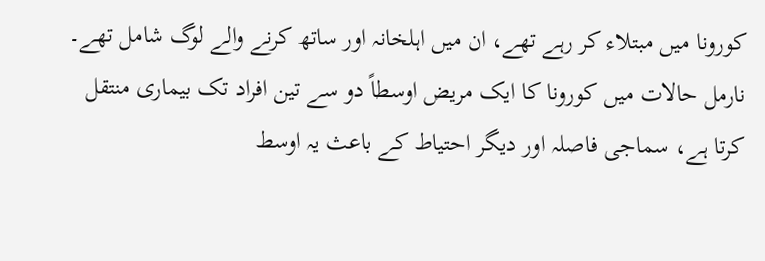کورونا میں مبتلاء کر رہے تھے، ان میں اہلخانہ اور ساتھ کرنے والے لوگ شامل تھے۔
نارمل حالات میں کورونا کا ایک مریض اوسطاً دو سے تین افراد تک بیماری منتقل کرتا ہے، سماجی فاصلہ اور دیگر احتیاط کے باعث یہ اوسط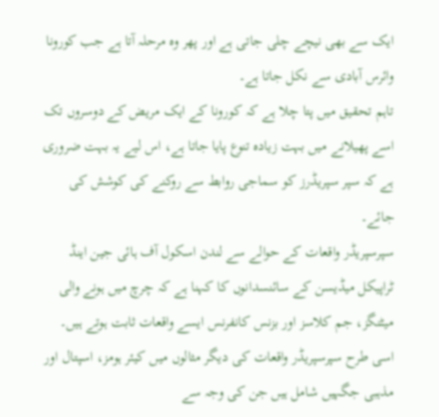ایک سے بھی نیچے چلی جاتی ہے اور پھر وہ مرحلہ آتا ہے جب کورونا وائرس آبادی سے نکل جاتا ہے۔
تاہم تحقیق میں پتا چلا ہے کہ کورونا کے ایک مریض کے دوسروں تک اسے پھیلانے میں بہت زیادہ تنوع پایا جاتا ہے، اس لیے یہ بہت ضروری ہے کہ سپر سپریڈرز کو سماجی روابط سے روکنے کی کوشش کی جائے۔
سپرسپریڈر واقعات کے حوالے سے لندن اسکول آف ہائی جین اینڈ ٹراپیکل میڈیسن کے سائنسدانوں کا کہنا ہے کہ چرچ میں ہونے والی میٹنگز، جم کلاسز اور بزنس کانفرنس ایسے واقعات ثابت ہوتے ہیں۔
اسی طرح سپرسپریڈر واقعات کی دیگر مثالوں میں کیئر ہومز، اسپتال اور مذہبی جگہیں شامل ہیں جن کی وجہ سے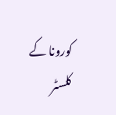کورونا کے کلسٹر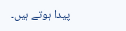پیدا ہوتے ہیں۔